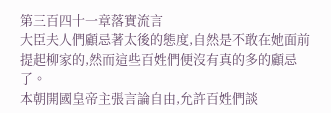第三百四十一章落實流言
大臣夫人們顧忌著太後的態度,自然是不敢在她面前提起柳家的,然而這些百姓們便沒有真的多的顧忌了。
本朝開國皇帝主張言論自由,允許百姓們談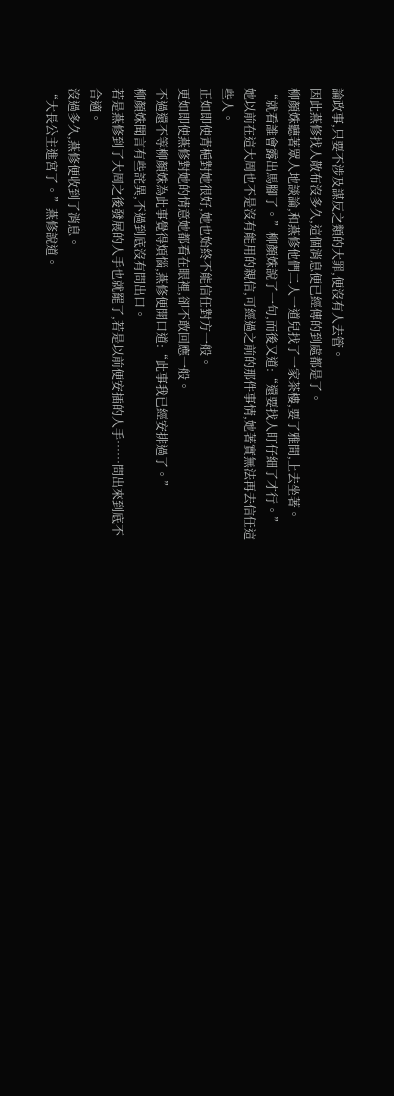論政事,只要不涉及謀反之類的大罪,便沒有人去管。
因此燕修找人散布沒多久,這個消息便已經傳的到處都是了。
柳顏姝聽著眾人地談論,和燕修他們二人一道兒找了一家茶樓,要了雅間,上去坐著。
“就看誰會露出馬腳了。”柳顏姝說了一句,而後又道:“還要找人盯仔細了才行。”
她以前在這大周也不是沒有能用的親信,可經過之前的那件事情,她著實無法再去信任這些人。
正如即使青梔對她很好,她也始終不能信任對方一般。
更如即使燕修對她的情意她都看在眼裡,卻不敢回應一般。
不過還不等柳顏姝為此事覺得煩惱,燕修便開口道:“此事我已經安排過了。”
柳顏姝聞言有些詫異,不過到底沒有問出口。
若是燕修到了大周之後發展的人手也就罷了,若是以前便安插的人手……問出來到底不合適。
沒過多久,燕修便收到了消息。
“大長公主進宮了。”燕修說道。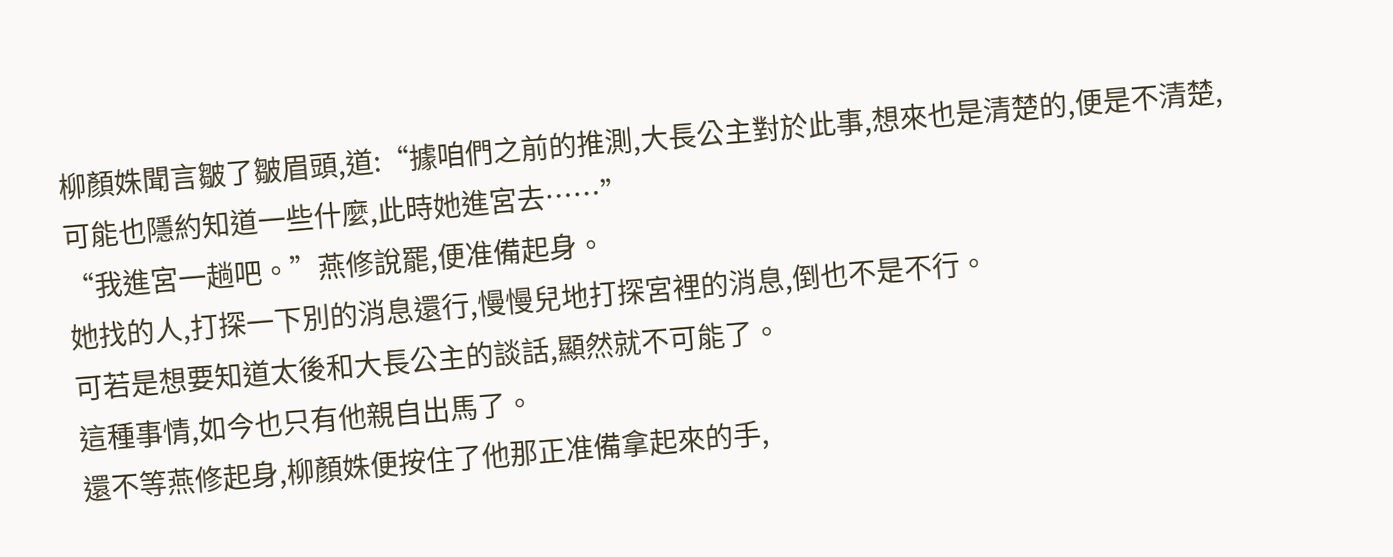柳顏姝聞言皺了皺眉頭,道:“據咱們之前的推測,大長公主對於此事,想來也是清楚的,便是不清楚,可能也隱約知道一些什麼,此時她進宮去……”
“我進宮一趟吧。”燕修說罷,便准備起身。
她找的人,打探一下別的消息還行,慢慢兒地打探宮裡的消息,倒也不是不行。
可若是想要知道太後和大長公主的談話,顯然就不可能了。
這種事情,如今也只有他親自出馬了。
還不等燕修起身,柳顏姝便按住了他那正准備拿起來的手,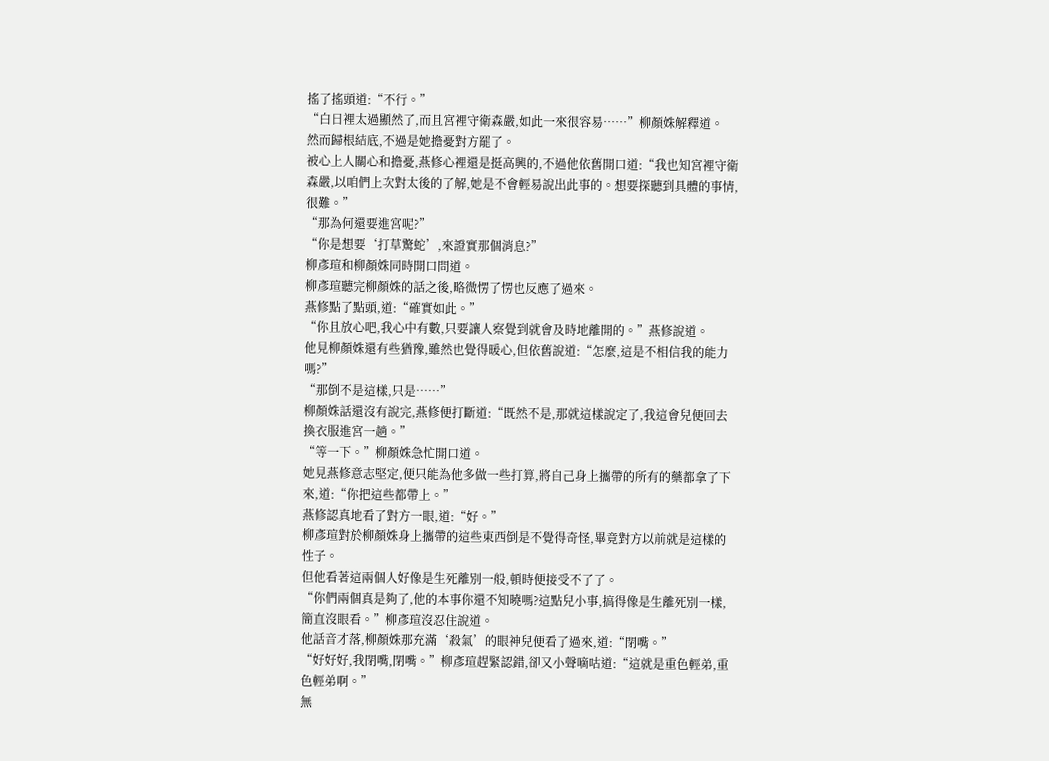搖了搖頭道:“不行。”
“白日裡太過顯然了,而且宮裡守衛森嚴,如此一來很容易……”柳顏姝解釋道。
然而歸根結底,不過是她擔憂對方罷了。
被心上人關心和擔憂,燕修心裡還是挺高興的,不過他依舊開口道:“我也知宮裡守衛森嚴,以咱們上次對太後的了解,她是不會輕易說出此事的。想要探聽到具體的事情,很難。”
“那為何還要進宮呢?”
“你是想要‘打草驚蛇’,來證實那個消息?”
柳彥瑄和柳顏姝同時開口問道。
柳彥瑄聽完柳顏姝的話之後,略微愣了愣也反應了過來。
燕修點了點頭,道:“確實如此。”
“你且放心吧,我心中有數,只要讓人察覺到就會及時地離開的。”燕修說道。
他見柳顏姝還有些猶豫,雖然也覺得暖心,但依舊說道:“怎麼,這是不相信我的能力嗎?”
“那倒不是這樣,只是……”
柳顏姝話還沒有說完,燕修便打斷道:“既然不是,那就這樣說定了,我這會兒便回去換衣服進宮一趟。”
“等一下。”柳顏姝急忙開口道。
她見燕修意志堅定,便只能為他多做一些打算,將自己身上攜帶的所有的藥都拿了下來,道:“你把這些都帶上。”
燕修認真地看了對方一眼,道:“好。”
柳彥瑄對於柳顏姝身上攜帶的這些東西倒是不覺得奇怪,畢竟對方以前就是這樣的性子。
但他看著這兩個人好像是生死離別一般,頓時便接受不了了。
“你們兩個真是夠了,他的本事你還不知曉嗎?這點兒小事,搞得像是生離死別一樣,簡直沒眼看。”柳彥瑄沒忍住說道。
他話音才落,柳顏姝那充滿‘殺氣’的眼神兒便看了過來,道:“閉嘴。”
“好好好,我閉嘴,閉嘴。”柳彥瑄趕緊認錯,卻又小聲嘀咕道:“這就是重色輕弟,重色輕弟啊。”
無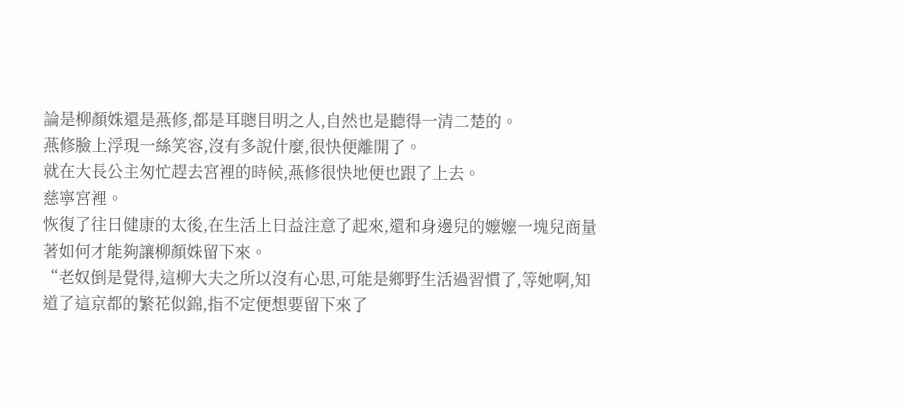論是柳顏姝還是燕修,都是耳聰目明之人,自然也是聽得一清二楚的。
燕修臉上浮現一絲笑容,沒有多說什麼,很快便離開了。
就在大長公主匆忙趕去宮裡的時候,燕修很快地便也跟了上去。
慈寧宮裡。
恢復了往日健康的太後,在生活上日益注意了起來,還和身邊兒的嬤嬤一塊兒商量著如何才能夠讓柳顏姝留下來。
“老奴倒是覺得,這柳大夫之所以沒有心思,可能是鄉野生活過習慣了,等她啊,知道了這京都的繁花似錦,指不定便想要留下來了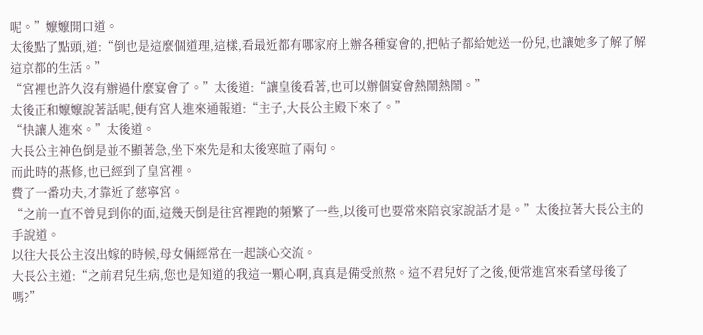呢。”嬤嬤開口道。
太後點了點頭,道:“倒也是這麼個道理,這樣,看最近都有哪家府上辦各種宴會的,把帖子都給她送一份兒,也讓她多了解了解這京都的生活。”
“宮裡也許久沒有辦過什麼宴會了。”太後道:“讓皇後看著,也可以辦個宴會熱鬧熱鬧。”
太後正和嬤嬤說著話呢,便有宮人進來通報道:“主子,大長公主殿下來了。”
“快讓人進來。”太後道。
大長公主神色倒是並不顯著急,坐下來先是和太後寒暄了兩句。
而此時的燕修,也已經到了皇宮裡。
費了一番功夫,才靠近了慈寧宮。
“之前一直不曾見到你的面,這幾天倒是往宮裡跑的頻繁了一些,以後可也要常來陪哀家說話才是。”太後拉著大長公主的手說道。
以往大長公主沒出嫁的時候,母女倆經常在一起談心交流。
大長公主道:“之前君兒生病,您也是知道的我這一顆心啊,真真是備受煎熬。這不君兒好了之後,便常進宮來看望母後了嗎?”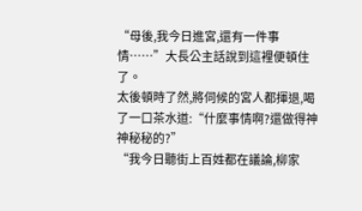“母後,我今日進宮,還有一件事情……”大長公主話說到這裡便頓住了。
太後頓時了然,將伺候的宮人都揮退,喝了一口茶水道:“什麼事情啊?還做得神神秘秘的?”
“我今日聽街上百姓都在議論,柳家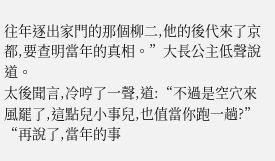往年逐出家門的那個柳二,他的後代來了京都,要查明當年的真相。”大長公主低聲說道。
太後聞言,冷哼了一聲,道:“不過是空穴來風罷了,這點兒小事兒,也值當你跑一趟?”
“再說了,當年的事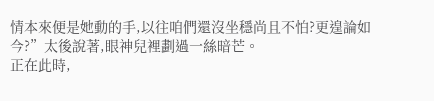情本來便是她動的手,以往咱們還沒坐穩尚且不怕?更遑論如今?”太後說著,眼神兒裡劃過一絲暗芒。
正在此時,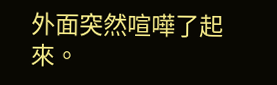外面突然喧嘩了起來。